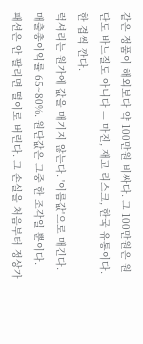같은 정품이 해외보다 약 100만원 비싸다. 그 100만원은 원단도 바느질도 아니다 — 마진, 재고 리스크, 한국 유통이다. 한 겹씩 깐다.
럭셔리는 원가에 값을 매기지 않는다. '이름값'으로 매긴다. 매출총이익률 65~80%. 원단값은 그중 한 조각일 뿐이다.
패션은 안 팔리면 떨이로 버린다. 그 손실을 처음부터 정상가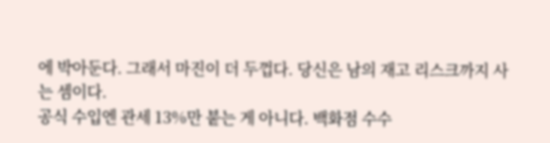에 박아둔다. 그래서 마진이 더 두껍다. 당신은 남의 재고 리스크까지 사는 셈이다.
공식 수입엔 관세 13%만 붙는 게 아니다. 백화점 수수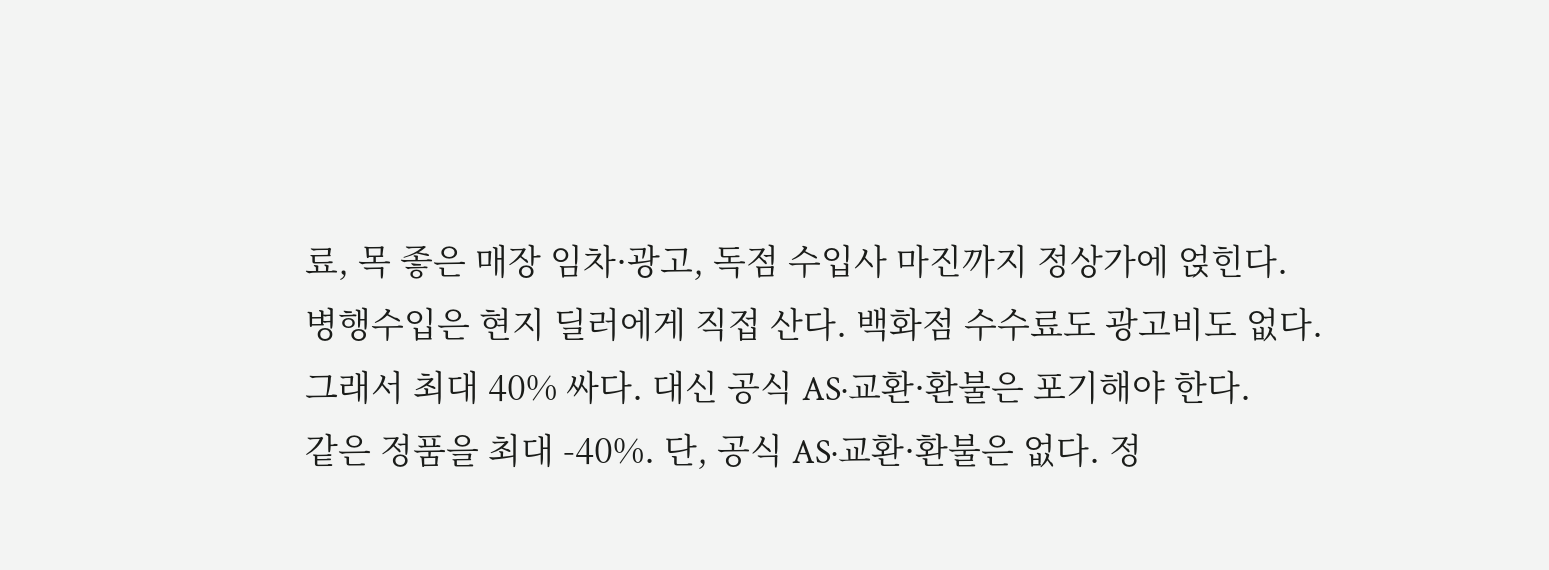료, 목 좋은 매장 임차·광고, 독점 수입사 마진까지 정상가에 얹힌다.
병행수입은 현지 딜러에게 직접 산다. 백화점 수수료도 광고비도 없다. 그래서 최대 40% 싸다. 대신 공식 AS·교환·환불은 포기해야 한다.
같은 정품을 최대 -40%. 단, 공식 AS·교환·환불은 없다. 정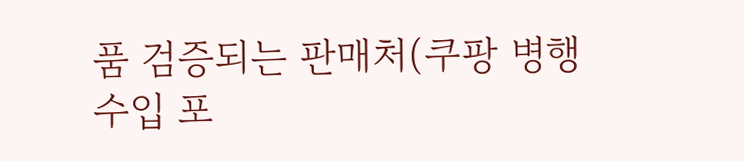품 검증되는 판매처(쿠팡 병행수입 포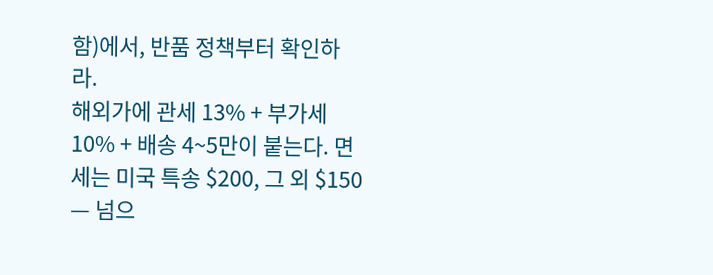함)에서, 반품 정책부터 확인하라.
해외가에 관세 13% + 부가세 10% + 배송 4~5만이 붙는다. 면세는 미국 특송 $200, 그 외 $150 — 넘으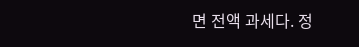면 전액 과세다. 정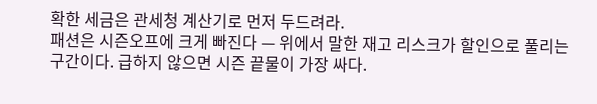확한 세금은 관세청 계산기로 먼저 두드려라.
패션은 시즌오프에 크게 빠진다 — 위에서 말한 재고 리스크가 할인으로 풀리는 구간이다. 급하지 않으면 시즌 끝물이 가장 싸다.